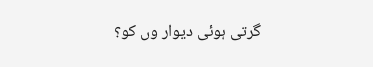گرتی ہوئی دیوار وں کو؟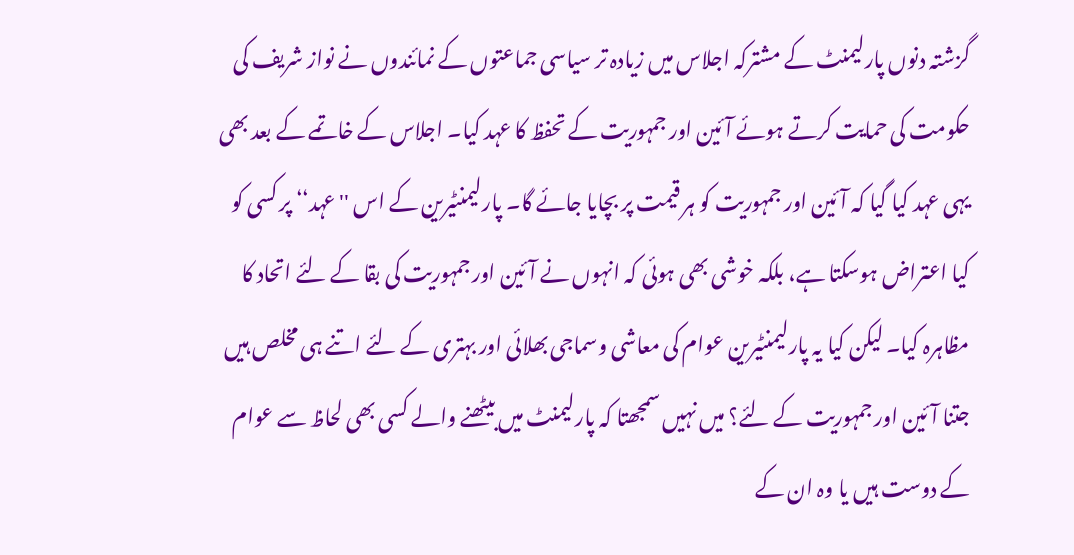گزشتہ دنوں پارلیمنٹ کے مشترکہ اجلاس میں زیادہ تر سیاسی جماعتوں کے نمائندوں نے نواز شریف کی حکومت کی حمایت کرتے ہوئے آئین اور جمہوریت کے تحفظ کا عہد کیا۔ اجلاس کے خاتمے کے بعد بھی یہی عہد کیا گیا کہ آئین اور جمہوریت کو ہر قیمت پر بچایا جائے گا۔ پارلیمنٹیرین کے اس ''عہد‘‘ پر کسی کو کیا اعتراض ہوسکتا ہے، بلکہ خوشی بھی ہوئی کہ انہوں نے آئین اور جمہوریت کی بقا کے لئے اتحاد کا مظاہرہ کیا۔ لیکن کیا یہ پارلیمنٹیرین عوام کی معاشی وسماجی بھلائی اور بہتری کے لئے اتنے ہی مخلص ہیں جتنا آئین اور جمہوریت کے لئے؟ میں نہیں سمجھتا کہ پارلیمنٹ میں بیٹھنے والے کسی بھی لحاظ سے عوام کے دوست ہیں یا وہ ان کے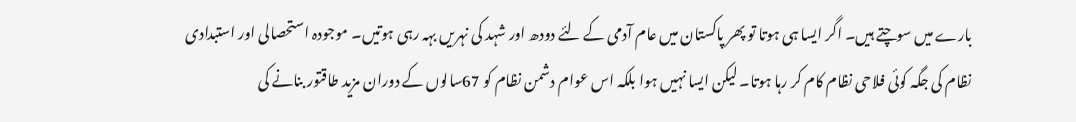بارے میں سوچتے ہیں۔ اگر ایسا ہی ہوتا تو پھر پاکستان میں عام آدمی کے لئے دودھ اور شہد کی نہریں بہہ رہی ہوتیں۔ موجودہ استحصالی اور استبدادی نظام کی جگہ کوئی فلاحی نظام کام کر رہا ہوتا۔ لیکن ایسا نہیں ہوا بلکہ اس عوام دشمن نظام کو 67سالوں کے دوران مزید طاقتور بنانے کی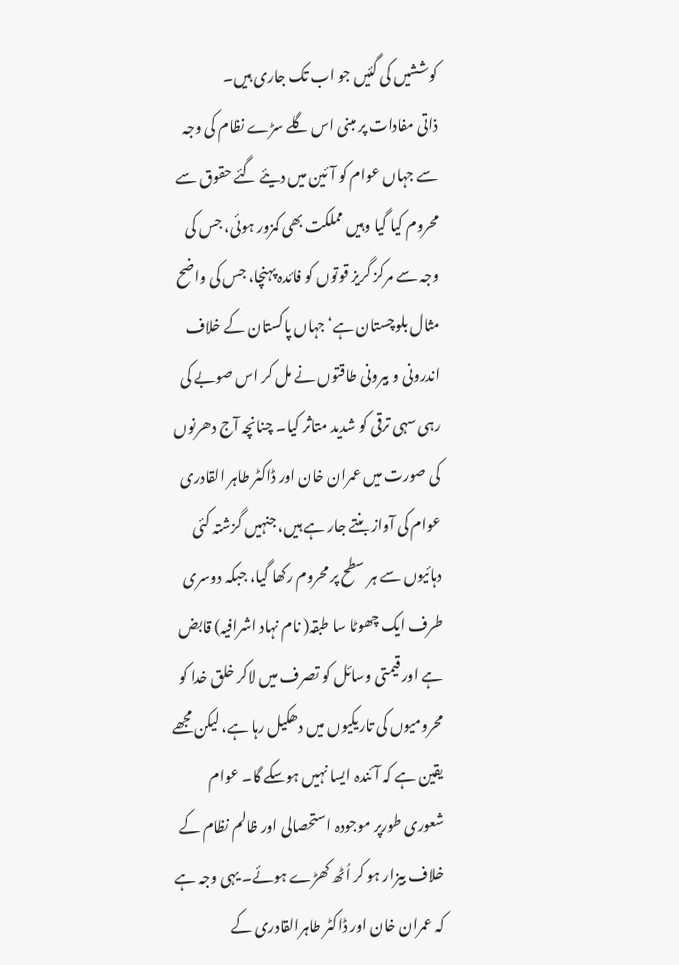کوششیں کی گئیں جو اب تک جاری ہیں۔
ذاتی مفادات پر مبنی اس گلے سڑے نظام کی وجہ سے جہاں عوام کو آئین میں دیئے گئے حقوق سے محروم کیا گیا وہیں مملکت بھی کمزور ہوئی، جس کی وجہ سے مرکز گریز قوتوں کو فائدہ پہنچا، جس کی واضح مثال بلوچستان ہے‘ جہاں پاکستان کے خلاف اندرونی و بیرونی طاقتوں نے مل کر اس صوبے کی رہی سہی ترقی کو شدید متاثر کیا۔ چنانچہ آج دھرنوں کی صورت میں عمران خان اور ڈاکٹر طاہر القادری عوام کی آواز بنتے جار ہے ہیں، جنہیں گزشتہ کئی دہائیوں سے ہر سطح پر محروم رکھا گیا، جبکہ دوسری طرف ایک چھوٹا سا طبقہ( نام نہاد اشرافیہ) قابض ہے اور قیمتی وسائل کو تصرف میں لاکر خلق خدا کو محرومیوں کی تاریکیوں میں دھکیل رہا ہے، لیکن مجھے یقین ہے کہ آئندہ ایسا نہیں ہوسکے گا۔ عوام شعوری طورپر موجودہ استحصالی اور ظالم نظام کے خلاف بیزار ہو کر اُٹھ کھڑے ہوئے۔ یہی وجہ ہے کہ عمران خان اور ڈاکٹر طاہرالقادری کے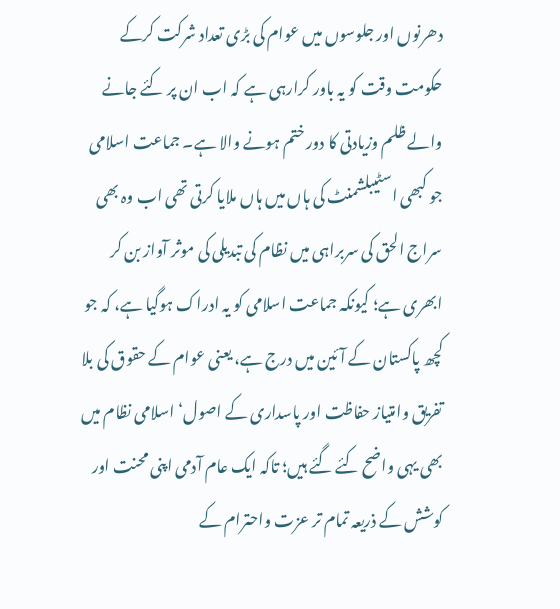دھرنوں اور جلوسوں میں عوام کی بڑی تعداد شرکت کرکے حکومت وقت کو یہ باور کرارہی ہے کہ اب ان پر کئے جانے والے ظلم وزیادتی کا دور ختم ہونے والا ہے۔ جماعت اسلامی جو کبھی اسٹیبلشمنٹ کی ہاں میں ہاں ملایا کرتی تھی اب وہ بھی سراج الحق کی سربراہی میں نظام کی تبدیلی کی موثر آواز بن کر ابھری ہے؛ کیونکہ جماعت اسلامی کو یہ ادراک ہوگیا ہے، کہ جو کچھ پاکستان کے آئین میں درج ہے، یعنی عوام کے حقوق کی بلا تفریق وامتیاز حفاظت اور پاسداری کے اصول‘ اسلامی نظام میں بھی یہی واضح کئے گئے ہیں؛ تاکہ ایک عام آدمی اپنی محنت اور کوشش کے ذریعہ تمام تر عزت واحترام کے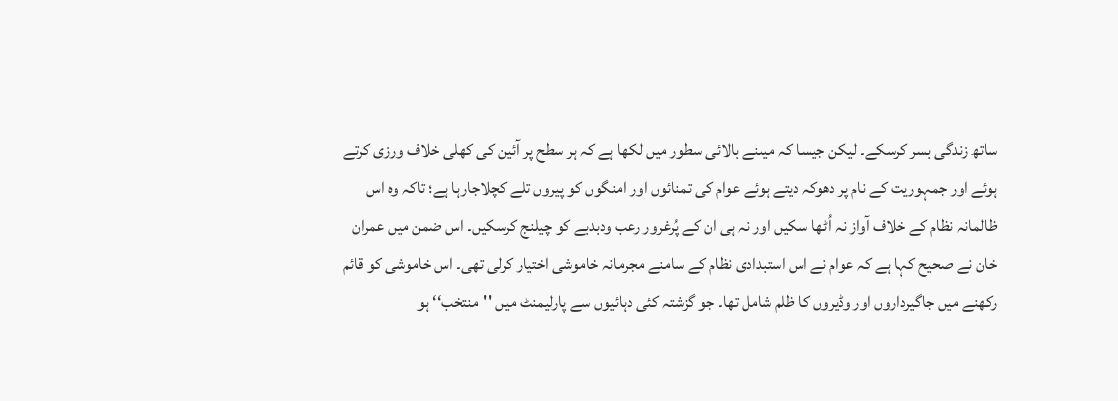ساتھ زندگی بسر کرسکے۔ لیکن جیسا کہ میںنے بالائی سطور میں لکھا ہے کہ ہر سطح پر آئین کی کھلی خلاف ورزی کرتے ہوئے اور جمہوریت کے نام پر دھوکہ دیتے ہوئے عوام کی تمنائوں اور امنگوں کو پیروں تلے کچلاجارہا ہے؛ تاکہ وہ اس ظالمانہ نظام کے خلاف آواز نہ اُٹھا سکیں اور نہ ہی ان کے پُرغرور رعب ودبدبے کو چیلنج کرسکیں۔ اس ضمن میں عمران خان نے صحیح کہا ہے کہ عوام نے اس استبدادی نظام کے سامنے مجرمانہ خاموشی اختیار کرلی تھی۔ اس خاموشی کو قائم رکھنے میں جاگیرداروں اور وڈیروں کا ظلم شامل تھا۔ جو گزشتہ کئی دہائیوں سے پارلیمنٹ میں ''منتخب‘‘ ہو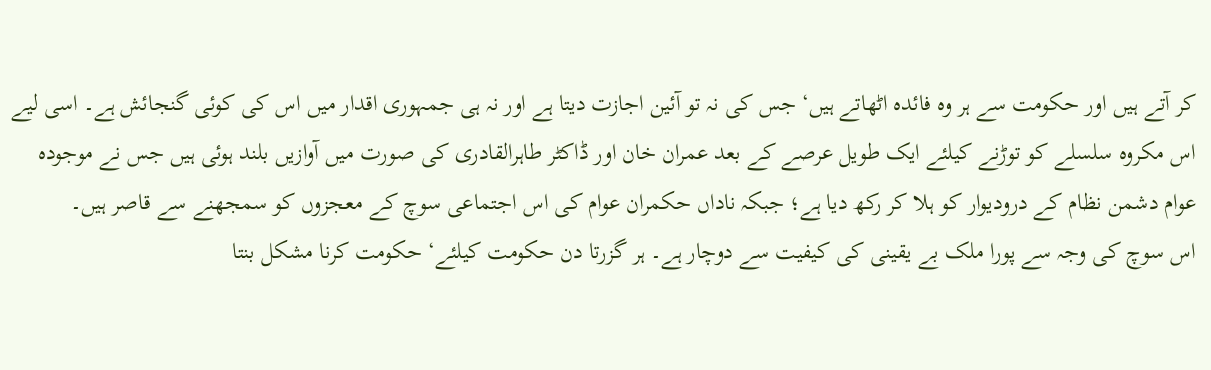کر آتے ہیں اور حکومت سے ہر وہ فائدہ اٹھاتے ہیں‘ جس کی نہ تو آئین اجازت دیتا ہے اور نہ ہی جمہوری اقدار میں اس کی کوئی گنجائش ہے۔ اسی لیے اس مکروہ سلسلے کو توڑنے کیلئے ایک طویل عرصے کے بعد عمران خان اور ڈاکٹر طاہرالقادری کی صورت میں آوازیں بلند ہوئی ہیں جس نے موجودہ عوام دشمن نظام کے درودیوار کو ہلا کر رکھ دیا ہے؛ جبکہ ناداں حکمران عوام کی اس اجتماعی سوچ کے معجزوں کو سمجھنے سے قاصر ہیں۔
اس سوچ کی وجہ سے پورا ملک بے یقینی کی کیفیت سے دوچار ہے۔ ہر گزرتا دن حکومت کیلئے‘ حکومت کرنا مشکل بنتا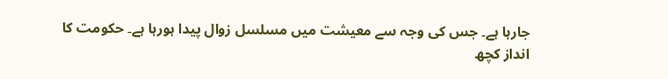جارہا ہے۔ جس کی وجہ سے معیشت میں مسلسل زوال پیدا ہورہا ہے۔ حکومت کا انداز کچھ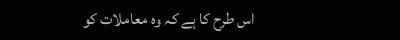اس طرح کا ہے کہ وہ معاملات کو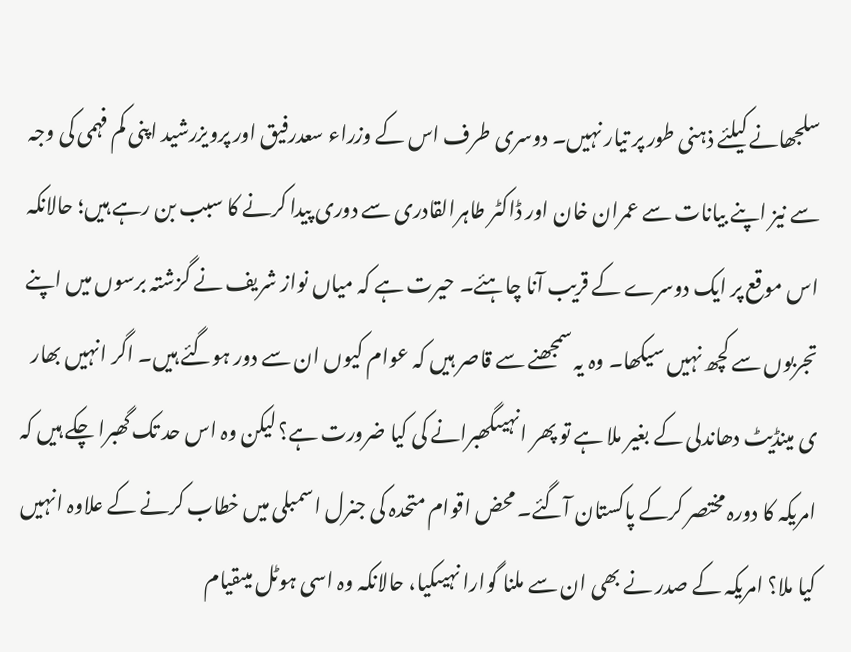سلجھانے کیلئے ذہنی طور پر تیار نہیں۔ دوسری طرف اس کے وزراء سعدرفیق اور پرویزرشید اپنی کم فہمی کی وجہ سے نیز اپنے بیانات سے عمران خان اور ڈاکٹر طاہرالقادری سے دوری پیدا کرنے کا سبب بن رہے ہیں؛ حالانکہ اس موقع پر ایک دوسرے کے قریب آنا چاہئے۔ حیرت ہے کہ میاں نواز شریف نے گزشتہ برسوں میں اپنے تجربوں سے کچھ نہیں سیکھا۔ وہ یہ سمجھنے سے قاصر ہیں کہ عوام کیوں ان سے دور ہوگئے ہیں۔ اگر انہیں بھار ی مینڈیٹ دھاندلی کے بغیر ملا ہے تو پھر انہیںگھبرانے کی کیا ضرورت ہے؟ لیکن وہ اس حد تک گھبرا چکے ہیں کہ امریکہ کا دورہ مختصر کرکے پاکستان آگئے۔ محض اقوام متحدہ کی جنرل اسمبلی میں خطاب کرنے کے علاوہ انہیں کیا ملا؟ امریکہ کے صدر نے بھی ان سے ملنا گوارا نہیںکیا، حالانکہ وہ اسی ہوٹل میںقیام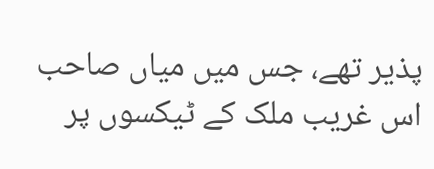پذیر تھے، جس میں میاں صاحب اس غریب ملک کے ٹیکسوں پر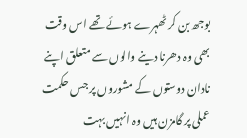بوجھ بن کر ٹھہرے ہوئے تھے اس وقت بھی وہ دھرنا دینے والوں سے متعلق اپنے نادان دوستوں کے مشوروں پر جس حکمت عملی پر گامزن ہیں وہ انہیں بہت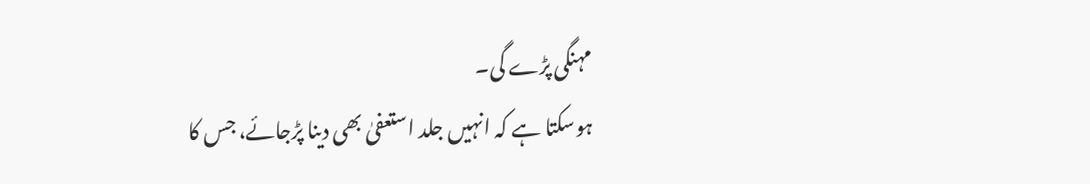مہنگی پڑے گی۔
ہوسکتا ہے کہ انہیں جلد استعفیٰ بھی دینا پڑجائے، جس کا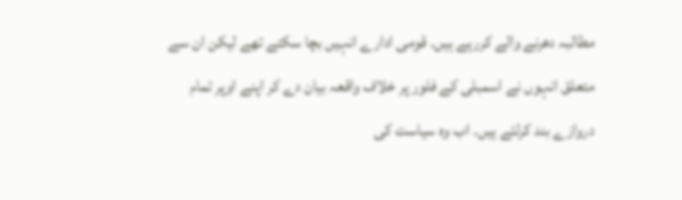مطالبہ دھرنے والے کررہے ہیں۔ قومی ادارے انہیں بچا سکتے تھے لیکن ان سے متعلق انہوں نے اسمبلی کے فلور پر خلاف واقعہ بیان دے کر اپنے اوپر تمام دروازے بند کرلئے ہیں۔ اب وہ سیاست کی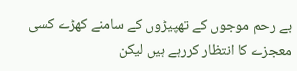بے رحم موجوں کے تھپیڑوں کے سامنے کھڑے کسی معجزے کا انتظار کررہے ہیں لیکن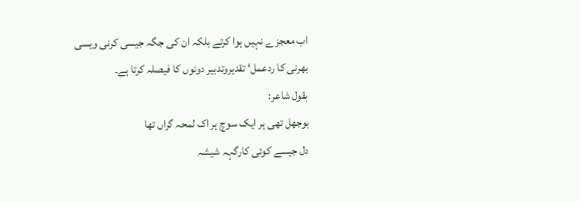اب معجزے نہیں ہوا کرتے بلکہ ان کی جگہ جیسی کرنی ویسی بھرنی کا ردعمل‘ تقدیروتدبیر دونوں کا فیصلہ کرتا ہے۔
بقول شاعر:
بوجھل تھی ہر ایک سوچ ہر اک لمحہ گراں تھا
دل جیسے کوئی کارگہہ شیشہ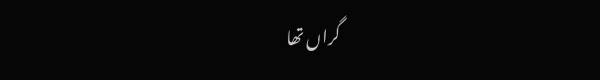گراں تھا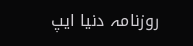روزنامہ دنیا ایپ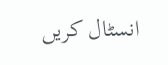انسٹال کریں